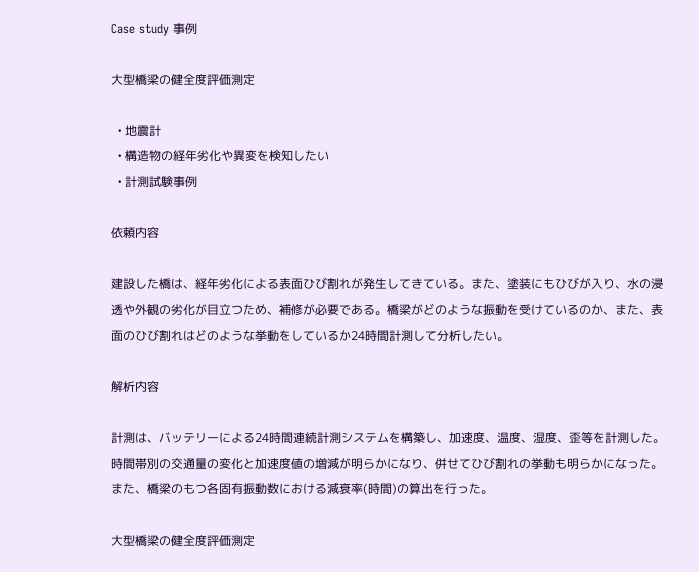Case study 事例

大型橋梁の健全度評価測定

  • 地震計
  • 構造物の経年劣化や異変を検知したい
  • 計測試験事例

依頼内容

建設した橋は、経年劣化による表面ひび割れが発生してきている。また、塗装にもひびが入り、水の浸透や外観の劣化が目立つため、補修が必要である。橋梁がどのような振動を受けているのか、また、表面のひび割れはどのような挙動をしているか24時間計測して分析したい。

解析内容

計測は、バッテリーによる24時間連続計測システムを構築し、加速度、温度、湿度、歪等を計測した。時間帯別の交通量の変化と加速度値の増減が明らかになり、併せてひび割れの挙動も明らかになった。また、橋梁のもつ各固有振動数における減衰率(時間)の算出を行った。

大型橋梁の健全度評価測定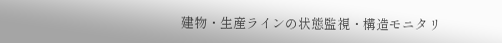建物・生産ラインの状態監視・構造モニタリ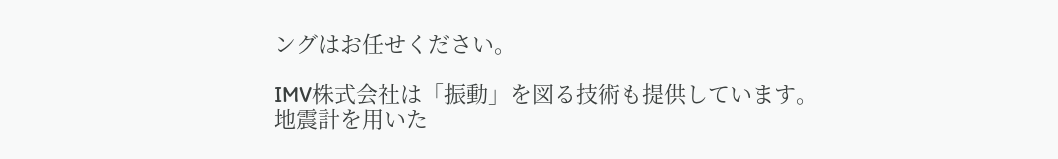ングはお任せください。

IMV株式会社は「振動」を図る技術も提供しています。
地震計を用いた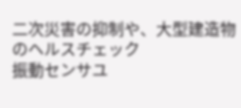二次災害の抑制や、大型建造物のヘルスチェック
振動センサユ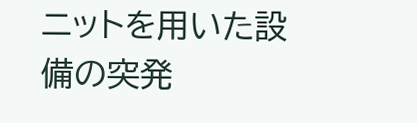ニットを用いた設備の突発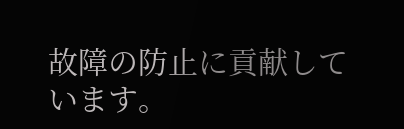故障の防止に貢献しています。